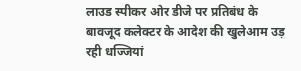लाउड स्पीकर ओर डीजे पर प्रतिबंध के बावजूद कलेक्टर के आदेश की खुलेआम उड़ रही धज्जियां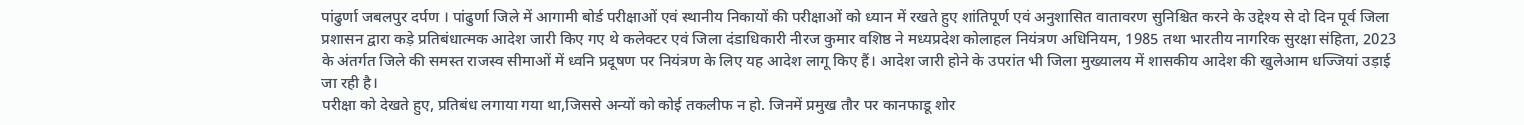पांढुर्णा जबलपुर दर्पण । पांढुर्णा जिले में आगामी बोर्ड परीक्षाओं एवं स्थानीय निकायों की परीक्षाओं को ध्यान में रखते हुए शांतिपूर्ण एवं अनुशासित वातावरण सुनिश्चित करने के उद्देश्य से दो दिन पूर्व जिला प्रशासन द्वारा कड़े प्रतिबंधात्मक आदेश जारी किए गए थे कलेक्टर एवं जिला दंडाधिकारी नीरज कुमार वशिष्ठ ने मध्यप्रदेश कोलाहल नियंत्रण अधिनियम, 1985 तथा भारतीय नागरिक सुरक्षा संहिता, 2023 के अंतर्गत जिले की समस्त राजस्व सीमाओं में ध्वनि प्रदूषण पर नियंत्रण के लिए यह आदेश लागू किए हैं। आदेश जारी होने के उपरांत भी जिला मुख्यालय में शासकीय आदेश की खुलेआम धज्जियां उड़ाई जा रही है।
परीक्षा को देखते हुए, प्रतिबंध लगाया गया था,जिससे अन्यों को कोई तकलीफ न हो. जिनमें प्रमुख तौर पर कानफाडू शोर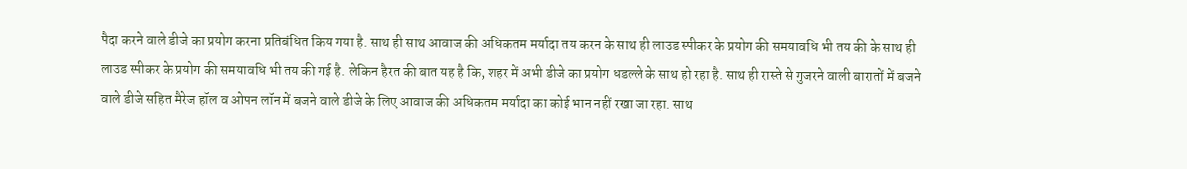पैदा करने वाले डीजे का प्रयोग करना प्रतिबंधित किय गया है. साथ ही साथ आवाज की अधिकतम मर्यादा तय करन के साथ ही लाउड स्पीकर के प्रयोग की समयावधि भी तय की के साथ ही लाउड स्पीकर के प्रयोग की समयावधि भी तय की गई है. लेकिन हैरत की बात यह है कि, शहर में अभी डीजे का प्रयोग धडल्ले के साथ हो रहा है. साथ ही रास्ते से गुजरने वाली बारातों में बजने वाले डीजे सहित मैरेज हॉल व ओपन लॉन में बजने वाले डीजे के लिए आवाज की अधिकतम मर्यादा का कोई भान नहीं रखा जा रहा. साथ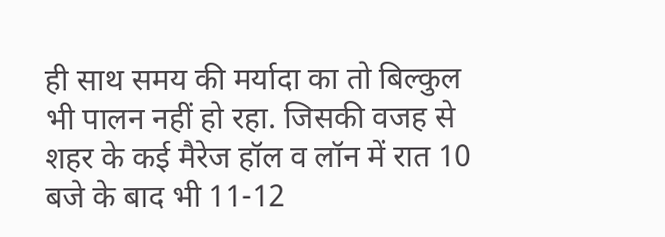ही साथ समय की मर्यादा का तो बिल्कुल भी पालन नहीं हो रहा. जिसकी वजह से शहर के कई मैरेज हॉल व लॉन में रात 10 बजे के बाद भी 11-12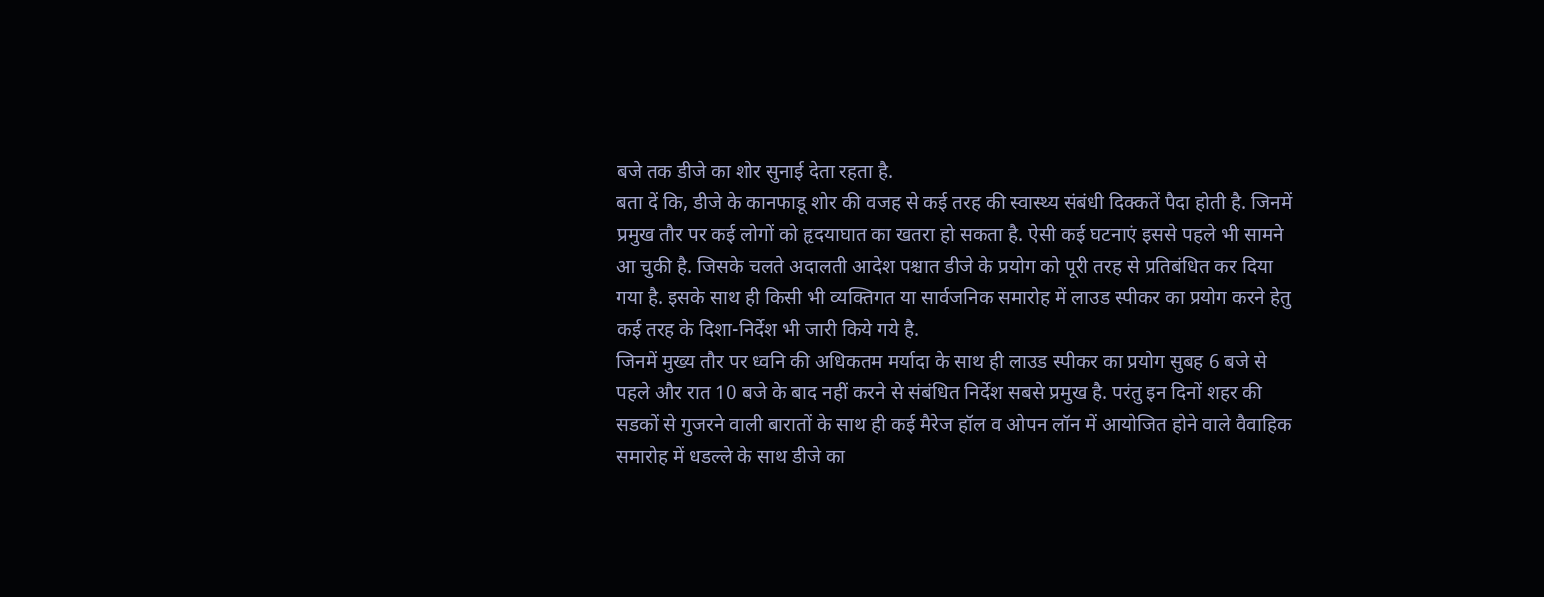बजे तक डीजे का शोर सुनाई देता रहता है.
बता दें कि, डीजे के कानफाडू शोर की वजह से कई तरह की स्वास्थ्य संबंधी दिक्कतें पैदा होती है. जिनमें प्रमुख तौर पर कई लोगों को हृदयाघात का खतरा हो सकता है. ऐसी कई घटनाएं इससे पहले भी सामने आ चुकी है. जिसके चलते अदालती आदेश पश्चात डीजे के प्रयोग को पूरी तरह से प्रतिबंधित कर दिया गया है. इसके साथ ही किसी भी व्यक्तिगत या सार्वजनिक समारोह में लाउड स्पीकर का प्रयोग करने हेतु कई तरह के दिशा-निर्देश भी जारी किये गये है.
जिनमें मुख्य तौर पर ध्वनि की अधिकतम मर्यादा के साथ ही लाउड स्पीकर का प्रयोग सुबह 6 बजे से पहले और रात 10 बजे के बाद नहीं करने से संबंधित निर्देश सबसे प्रमुख है. परंतु इन दिनों शहर की सडकों से गुजरने वाली बारातों के साथ ही कई मैरेज हॉल व ओपन लॉन में आयोजित होने वाले वैवाहिक समारोह में धडल्ले के साथ डीजे का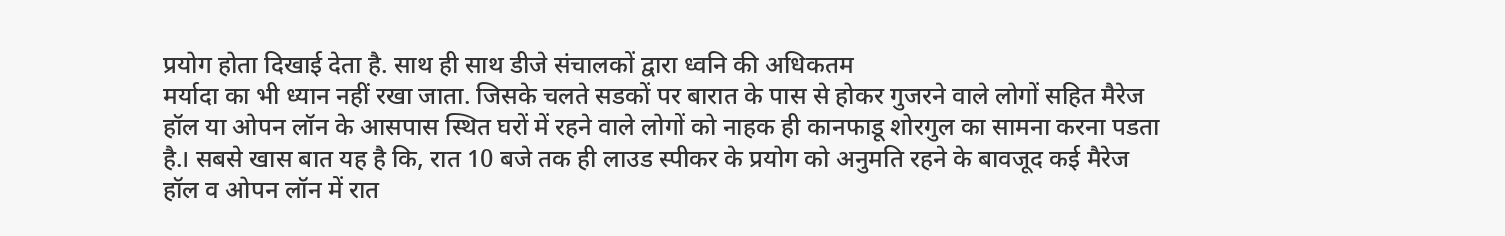प्रयोग होता दिखाई देता है. साथ ही साथ डीजे संचालकों द्वारा ध्वनि की अधिकतम
मर्यादा का भी ध्यान नहीं रखा जाता. जिसके चलते सडकों पर बारात के पास से होकर गुजरने वाले लोगों सहित मैरेज हॉल या ओपन लॉन के आसपास स्थित घरों में रहने वाले लोगों को नाहक ही कानफाडू शोरगुल का सामना करना पडता है.। सबसे खास बात यह है कि, रात 10 बजे तक ही लाउड स्पीकर के प्रयोग को अनुमति रहने के बावजूद कई मैरेज हॉल व ओपन लॉन में रात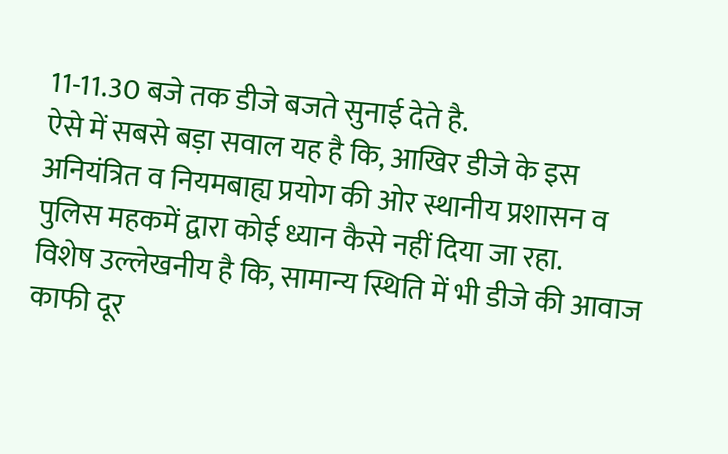11-11.30 बजे तक डीजे बजते सुनाई देते है.
ऐसे में सबसे बड़ा सवाल यह है कि, आखिर डीजे के इस अनियंत्रित व नियमबाह्य प्रयोग की ओर स्थानीय प्रशासन व पुलिस महकमें द्वारा कोई ध्यान कैसे नहीं दिया जा रहा.
विशेष उल्लेखनीय है कि, सामान्य स्थिति में भी डीजे की आवाज काफी दूर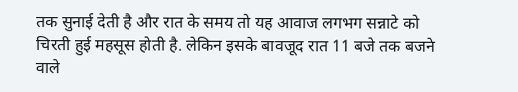तक सुनाई देती है और रात के समय तो यह आवाज लगभग सन्नाटे को चिरती हुई महसूस होती है. लेकिन इसके बावजूद रात 11 बजे तक बजने वाले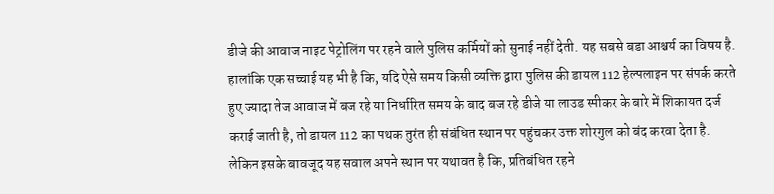डीजे की आवाज नाइट पेट्रोलिंग पर रहने वाले पुलिस कर्मियों को सुनाई नहीं देती. यह सबसे बडा आश्चर्य का विषय है. हालांकि एक सच्चाई यह भी है कि, यदि ऐसे समय किसी व्यक्ति द्वारा पुलिस की डायल 112 हेल्पलाइन पर संपर्क करते हुए ज्यादा तेज आवाज में बज रहे या निर्धारित समय के बाद बज रहे डीजे या लाउड स्पीकर के बारे में शिकायत दर्ज कराई जाती है, तो डायल 112 का पथक तुरंत ही संबंधित स्थान पर पहुंचकर उक्त शोरगुल को बंद करवा देता है. लेकिन इसके बावजूद यह सवाल अपने स्थान पर यथावत है कि, प्रतिबंधित रहने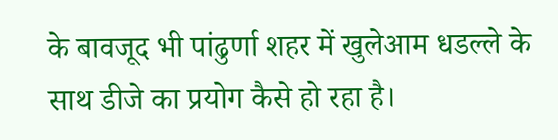के बावजूद भी पांढुर्णा शहर में खुलेआम धडल्ले के साथ डीजे का प्रयोग कैसे हो रहा है।